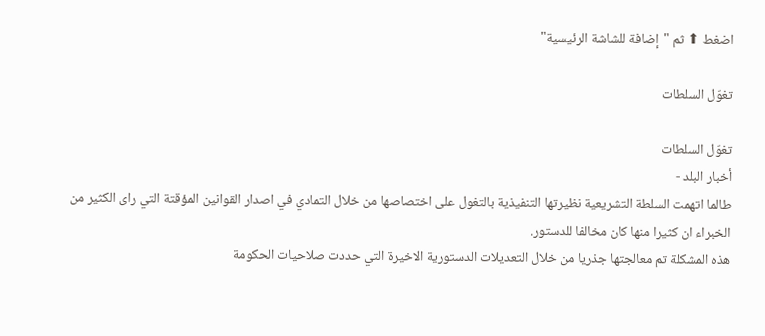اضغط ⬆ ثم "إضافة للشاشة الرئيسية"

تغوّل السلطات

تغوّل السلطات
أخبار البلد -
طالما اتهمت السلطة التشريعية نظيرتها التنفيذية بالتغول على اختصاصها من خلال التمادي في اصدار القوانين المؤقتة التي راى الكثير من الخبراء ان كثيرا منها كان مخالفا للدستور.
هذه المشكلة تم معالجتها جذريا من خلال التعديلات الدستورية الاخيرة التي حددت صلاحيات الحكومة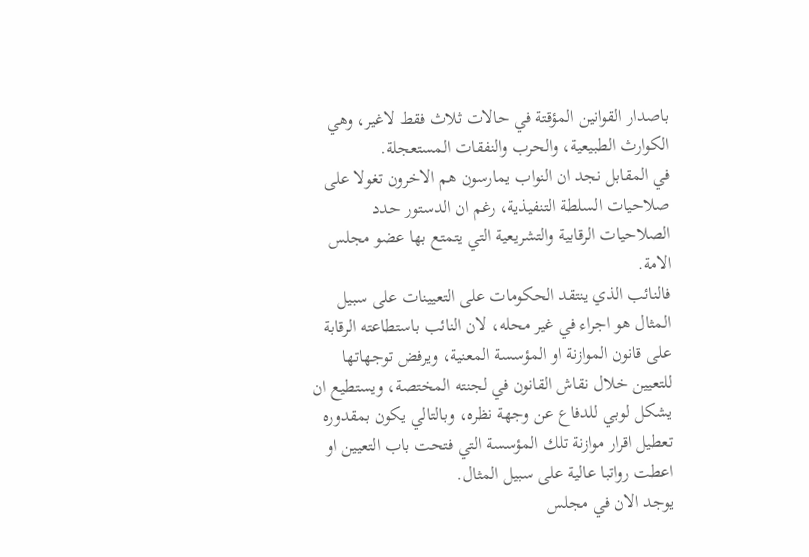باصدار القوانين المؤقتة في حالات ثلاث فقط لاغير، وهي الكوارث الطبيعية، والحرب والنفقات المستعجلة.
في المقابل نجد ان النواب يمارسون هم الاخرون تغولا على صلاحيات السلطة التنفيذية، رغم ان الدستور حدد الصلاحيات الرقابية والتشريعية التي يتمتع بها عضو مجلس الامة.
فالنائب الذي ينتقد الحكومات على التعيينات على سبيل المثال هو اجراء في غير محله، لان النائب باستطاعته الرقابة على قانون الموازنة او المؤسسة المعنية، ويرفض توجهاتها للتعيين خلال نقاش القانون في لجنته المختصة، ويستطيع ان يشكل لوبي للدفاع عن وجهة نظره، وبالتالي يكون بمقدوره تعطيل اقرار موازنة تلك المؤسسة التي فتحت باب التعيين او اعطت رواتبا عالية على سبيل المثال.
يوجد الان في مجلس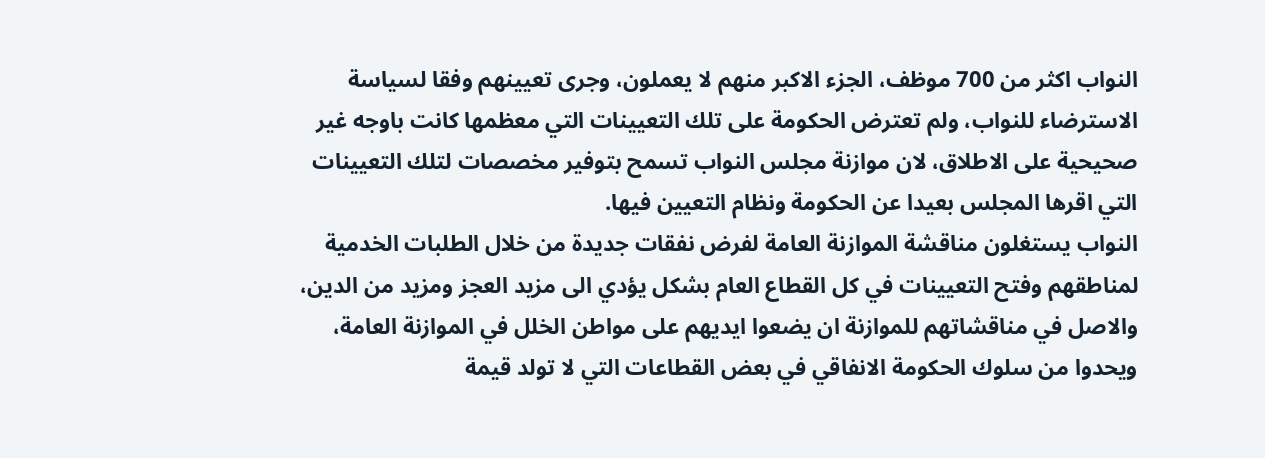النواب اكثر من 700 موظف، الجزء الاكبر منهم لا يعملون، وجرى تعيينهم وفقا لسياسة الاسترضاء للنواب، ولم تعترض الحكومة على تلك التعيينات التي معظمها كانت باوجه غير صحيحية على الاطلاق، لان موازنة مجلس النواب تسمح بتوفير مخصصات لتلك التعيينات التي اقرها المجلس بعيدا عن الحكومة ونظام التعيين فيها.
النواب يستغلون مناقشة الموازنة العامة لفرض نفقات جديدة من خلال الطلبات الخدمية لمناطقهم وفتح التعيينات في كل القطاع العام بشكل يؤدي الى مزيد العجز ومزيد من الدين، والاصل في مناقشاتهم للموازنة ان يضعوا ايديهم على مواطن الخلل في الموازنة العامة، ويحدوا من سلوك الحكومة الانفاقي في بعض القطاعات التي لا تولد قيمة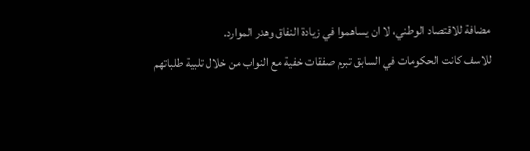مضافة للاقتصاد الوطني، لا ان يساهموا في زيادة النفاق وهدر الموارد.
للاسف كانت الحكومات في السابق تبرم صفقات خفية مع النواب من خلال تلبية طلباتهم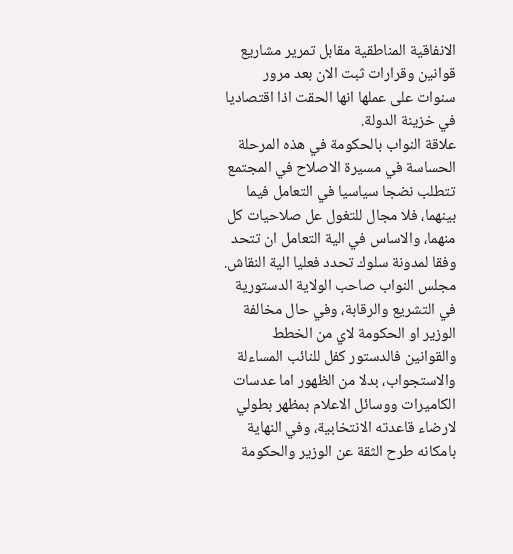الانفاقية المناطقية مقابل تمرير مشاريع قوانين وقرارات ثبت الان بعد مرور سنوات على عملها انها الحقت اذا اقتصاديا في خزينة الدولة.
علاقة النواب بالحكومة في هذه المرحلة الحساسة في مسيرة الاصلاح في المجتمع تتطلب نضجا سياسيا في التعامل فيما بينهما، فلا مجال للتغول عل صلاحيات كل منهما، والاساس في الية التعامل ان تتحد وفقا لمدونة سلوك تحدد فعليا الية النقاش.
مجلس النواب صاحب الولاية الدستورية في التشريع والرقابة، وفي حال مخالفة الوزير او الحكومة لاي من الخطط والقوانين فالدستور كفل للنائب المساءلة والاستجواب، بدلا من الظهور اما عدسات الكاميرات ووسائل الاعلام بمظهر بطولي لارضاء قاعدته الانتخابية، وفي النهاية بامكانه طرح الثقة عن الوزير والحكومة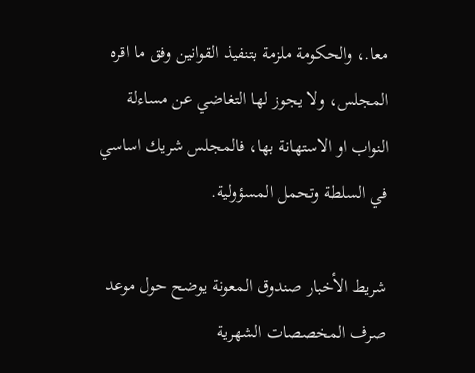معا.، والحكومة ملزمة بتنفيذ القوانين وفق ما اقره المجلس، ولا يجوز لها التغاضي عن مساءلة النواب او الاستهانة بها، فالمجلس شريك اساسي في السلطة وتحمل المسؤولية.

شريط الأخبار صندوق المعونة يوضح حول موعد صرف المخصصات الشهرية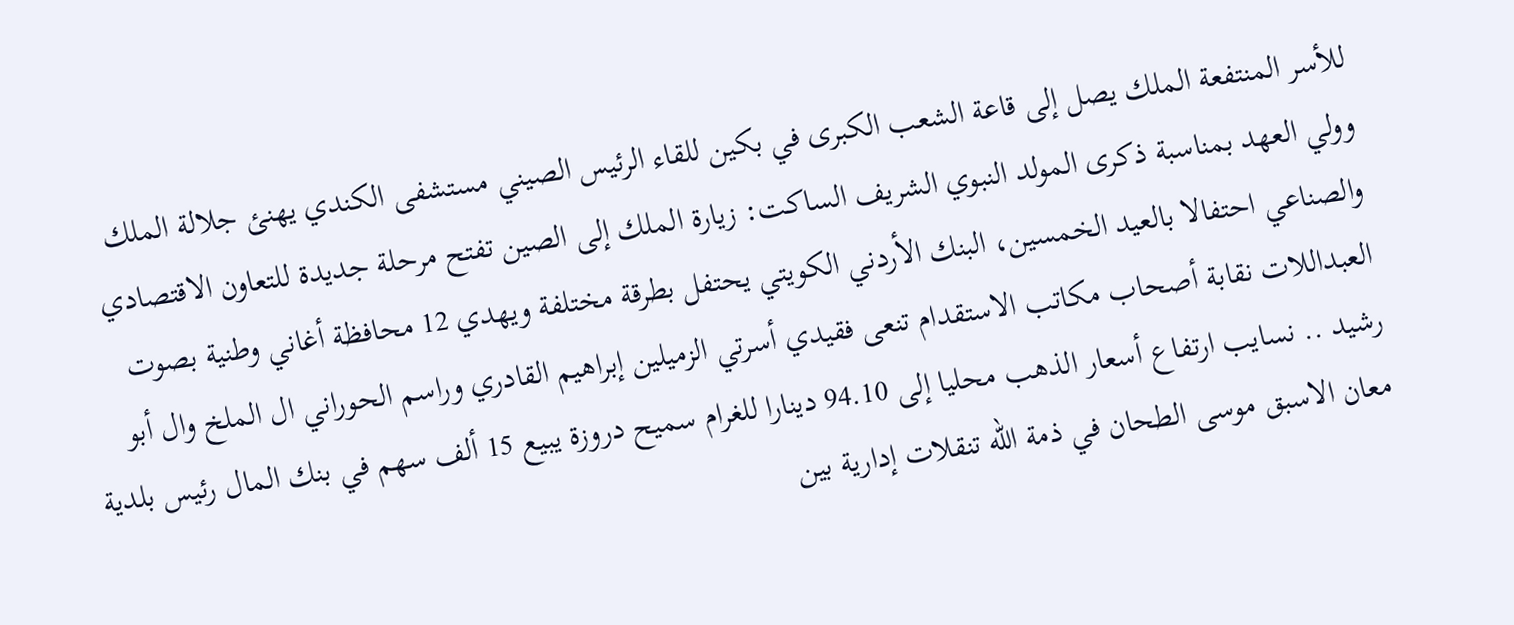للأسر المنتفعة الملك يصل إلى قاعة الشعب الكبرى في بكين للقاء الرئيس الصيني مستشفى الكندي يهنئ جلالة الملك وولي العهد بمناسبة ذكرى المولد النبوي الشريف الساكت: زيارة الملك إلى الصين تفتح مرحلة جديدة للتعاون الاقتصادي والصناعي احتفالا بالعيد الخمسين، البنك الأردني الكويتي يحتفل بطرقة مختلفة ويهدي 12 محافظة أغاني وطنية بصوت العبداللات نقابة أصحاب مكاتب الاستقدام تنعى فقيدي أسرتي الزميلين إبراهيم القادري وراسم الحوراني ال الملخ وال أبو رشيد .. نسايب ارتفاع أسعار الذهب محليا إلى 94.10 دينارا للغرام سميح دروزة يبيع 15 ألف سهم في بنك المال رئيس بلدية معان الاسبق موسى الطحان في ذمة الله تنقلات إدارية بين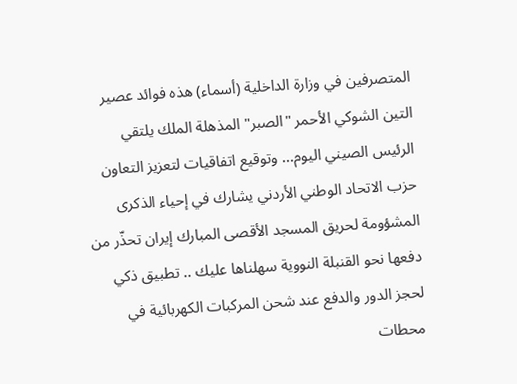المتصرفين في وزارة الداخلية (أسماء) هذه فوائد عصير التين الشوكي الأحمر "الصبر" المذهلة الملك يلتقي الرئيس الصيني اليوم... وتوقيع اتفاقيات لتعزيز التعاون حزب الاتحاد الوطني الأردني يشارك في إحياء الذكرى المشؤومة لحريق المسجد الأقصى المبارك إيران تحذّر من دفعها نحو القنبلة النووية سهلناها عليك .. تطبيق ذكي لحجز الدور والدفع عند شحن المركبات الكهربائية في محطات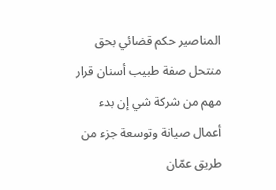المناصير حكم قضائي بحق منتحل صفة طبيب أسنان قرار مهم من شركة شي إن بدء أعمال صيانة وتوسعة جزء من طريق عمّان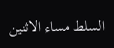السلط مساء الاثنين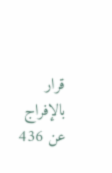قرار بالإفراج عن 436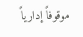موقوفاً إدارياً